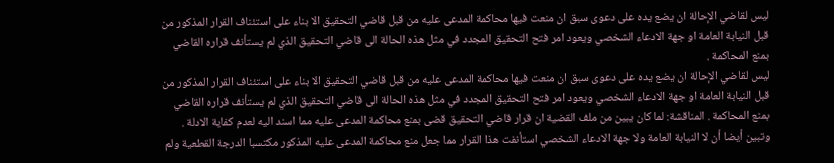ليس لقاضي الإحالة ان يضع يده على دعوى سبق ان منعت فيها محاكمة المدعى عليه من قبل قاضي التحقيق الا بناء على استئناف القرار المذكور من قبل النيابة العامة او جهة الادعاء الشخصي ويعود امر فتح التحقيق المجدد في مثل هذه الحالة الى قاضي التحقيق الذي لم يستأنف قراره القاضي بمنع المحاكمة .
ليس لقاضي الإحالة ان يضع يده على دعوى سبق ان منعت فيها محاكمة المدعى عليه من قبل قاضي التحقيق الا بناء على استئناف القرار المذكور من قبل النيابة العامة او جهة الادعاء الشخصي ويعود امر فتح التحقيق المجدد في مثل هذه الحالة الى قاضي التحقيق الذي لم يستأنف قراره القاضي بمنع المحاكمة . المناقشة: لما كان يبين من ملف القضية ان قرار قاضي التحقيق قضى بمنع محاكمة المدعى عليه مما اسند اليه لعدم كفاية الادلة . وتبين أيضا أن لا النيابة العامة ولا جهة الادعاء الشخصي استأنفت هذا القرار مما جعل منع محاكمة المدعى عليه المذكور مكتسبا الدرجة القطعية ولم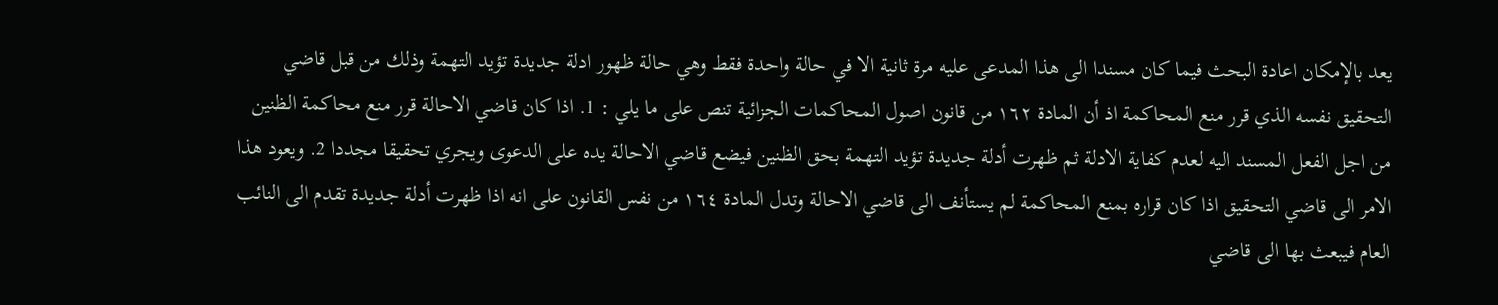يعد بالإمكان اعادة البحث فيما كان مسندا الى هذا المدعى عليه مرة ثانية الا في حالة واحدة فقط وهي حالة ظهور ادلة جديدة تؤيد التهمة وذلك من قبل قاضي التحقيق نفسه الذي قرر منع المحاكمة اذ أن المادة ١٦٢ من قانون اصول المحاكمات الجزائية تنص على ما يلي : 1. اذا كان قاضي الاحالة قرر منع محاكمة الظنين من اجل الفعل المسند اليه لعدم كفاية الادلة ثم ظهرت أدلة جديدة تؤيد التهمة بحق الظنين فيضع قاضي الاحالة يده على الدعوى ويجري تحقيقا مجددا 2. ويعود هذا الامر الى قاضي التحقيق اذا كان قراره بمنع المحاكمة لم يستأنف الى قاضي الاحالة وتدل المادة ١٦٤ من نفس القانون على انه اذا ظهرت أدلة جديدة تقدم الى النائب العام فيبعث بها الى قاضي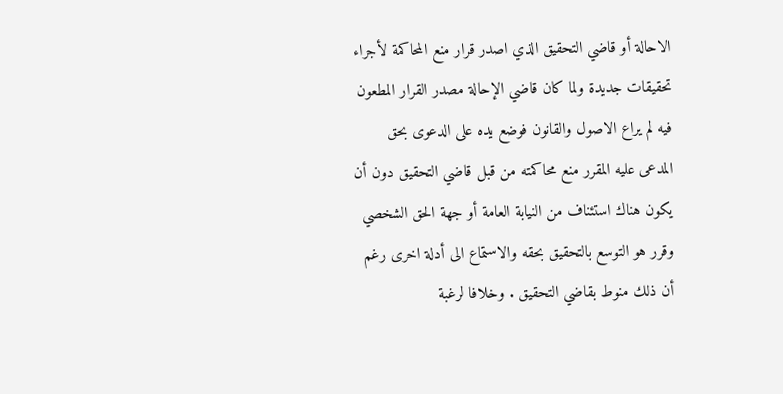الاحالة أو قاضي التحقيق الذي اصدر قرار منع المحاكمة لأجراء تحقيقات جديدة ولما كان قاضي الإحالة مصدر القرار المطعون فيه لم يراع الاصول والقانون فوضع يده على الدعوى بحق المدعى عليه المقرر منع محاكمته من قبل قاضي التحقيق دون أن يكون هناك استئناف من النيابة العامة أو جهة الحق الشخصي وقرر هو التوسع بالتحقيق بحقه والاستماع الى أدلة اخرى رغم أن ذلك منوط بقاضي التحقيق . وخلافا لرغبة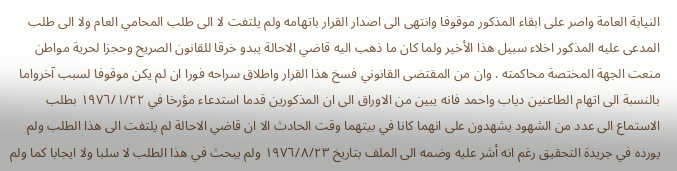النيابة العامة واصر على ابقاء المذكور موقوفا وانتهى الى اصدار القرار باتهامه ولم يلتفت لا الى طلب المحامي العام ولا الى طلب المدعى عليه المذكور اخلاء سبيل هذا الأخير ولما كان ما ذهب اليه قاضي الاحالة يبدو خرقا للقانون الصريح وحجزا لحرية مواطن منعت الجهة المختصة محاكمته . وان من المقتضى القانوني فسخ هذا القرار واطلاق سراحه فورا ان لم يكن موقوفا لسبب آخرواما بالنسبة الى اتهام الطاعنين دياب واحمد فانه يبين من الاوراق الى ان المذكورين قدما استدعاء مؤرخا في ١٩٧٦/١/٢٢ بطلب الاستماع الى عدد من الشهود يشهدون على انهما كانا في بيتهما وقت الحادث الا ان قاضي الاحالة لم يلتفت الى هذا الطلب ولم يورده في جريدة التحقيق رغم انه أشر عليه وضمه الى الملف بتاريخ ١٩٧٦/٨/٢٣ ولم يبحث في هذا الطلب لا سلبا ولا ايجابا كما ولم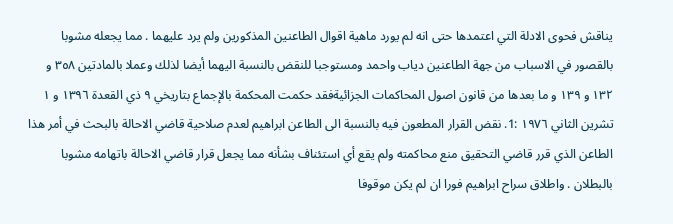يناقش فحوى الادلة التي اعتمدها حتى انه لم يورد ماهية اقوال الطاعنين المذكورين ولم يرد عليهما . مما يجعله مشوبا بالقصور في الاسباب من جهة الطاعنين دياب واحمد ومستوجبا للنقض بالنسبة اليهما أيضا لذلك وعملا بالمادتين ۳٥٨ و ۱۳۲ و ۱۳۹ و ما بعدها من قانون اصول المحاكمات الجزائيةفقد حكمت المحكمة بالإجماع بتاريخي ۹ ذي القعدة ١٣٩٦ و ١ تشرين الثاني ١٩٧٦ :1. نقض القرار المطعون فيه بالنسبة الى الطاعن ابراهيم لعدم صلاحية قاضي الاحالة بالبحث في أمر هذا الطاعن الذي قرر قاضي التحقيق منع محاكمته ولم يقع أي استئناف بشأنه مما يجعل قرار قاضي الاحالة باتهامه مشوبا بالبطلان . واطلاق سراح ابراهيم فورا ان لم يكن موقوفا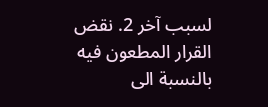لسبب آخر 2. نقض القرار المطعون فيه بالنسبة الى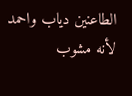الطاعنين دياب واحمد لأنه مشوب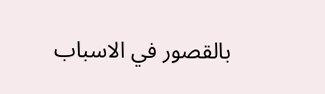بالقصور في الاسباب